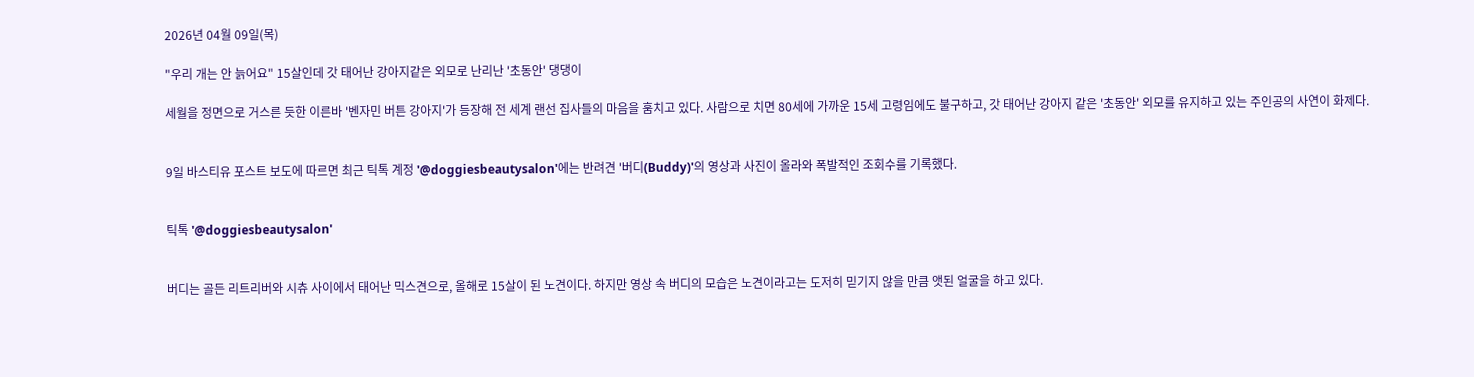2026년 04월 09일(목)

"우리 개는 안 늙어요" 15살인데 갓 태어난 강아지같은 외모로 난리난 '초동안' 댕댕이

세월을 정면으로 거스른 듯한 이른바 '벤자민 버튼 강아지'가 등장해 전 세계 랜선 집사들의 마음을 훔치고 있다. 사람으로 치면 80세에 가까운 15세 고령임에도 불구하고, 갓 태어난 강아지 같은 '초동안' 외모를 유지하고 있는 주인공의 사연이 화제다.


9일 바스티유 포스트 보도에 따르면 최근 틱톡 계정 '@doggiesbeautysalon'에는 반려견 '버디(Buddy)'의 영상과 사진이 올라와 폭발적인 조회수를 기록했다.


틱톡 '@doggiesbeautysalon'


버디는 골든 리트리버와 시츄 사이에서 태어난 믹스견으로, 올해로 15살이 된 노견이다. 하지만 영상 속 버디의 모습은 노견이라고는 도저히 믿기지 않을 만큼 앳된 얼굴을 하고 있다.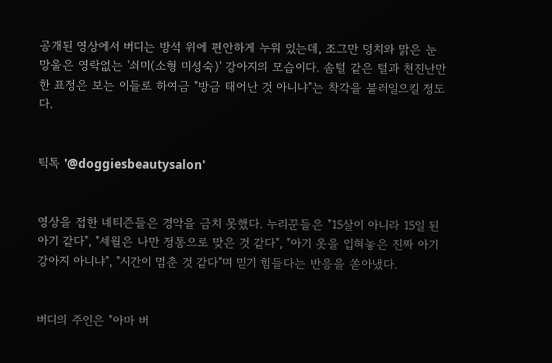공개된 영상에서 버디는 방석 위에 편안하게 누워 있는데, 조그만 덩치와 맑은 눈망울은 영락없는 '쇠미(소형 미성숙)' 강아지의 모습이다. 솜털 같은 털과 천진난만한 표정은 보는 이들로 하여금 "방금 태어난 것 아니냐"는 착각을 불러일으킬 정도다.


틱톡 '@doggiesbeautysalon'


영상을 접한 네티즌들은 경악을 금치 못했다. 누리꾼들은 "15살이 아니라 15일 된 아기 같다", "세월은 나만 정통으로 맞은 것 같다", "아기 옷을 입혀놓은 진짜 아기 강아지 아니냐", "시간이 멈춘 것 같다"며 믿기 힘들다는 반응을 쏟아냈다.


버디의 주인은 "아마 버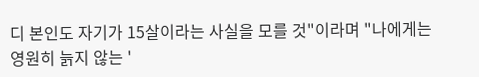디 본인도 자기가 15살이라는 사실을 모를 것"이라며 "나에게는 영원히 늙지 않는 '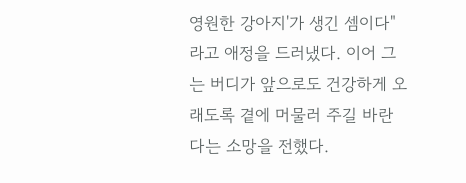영원한 강아지'가 생긴 셈이다"라고 애정을 드러냈다. 이어 그는 버디가 앞으로도 건강하게 오래도록 곁에 머물러 주길 바란다는 소망을 전했다.